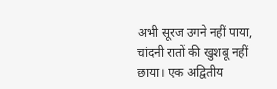अभी सूरज उगने नहीं पाया, चांदनी रातों की खुशबू नहीं छाया। एक अद्वितीय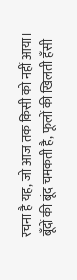रचना है यह, जो आज तक किसी को नहीं आया। बूँदों की बूंद चमकती है, फूलों की खिलती हँसी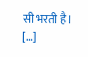सी भरती है। […]